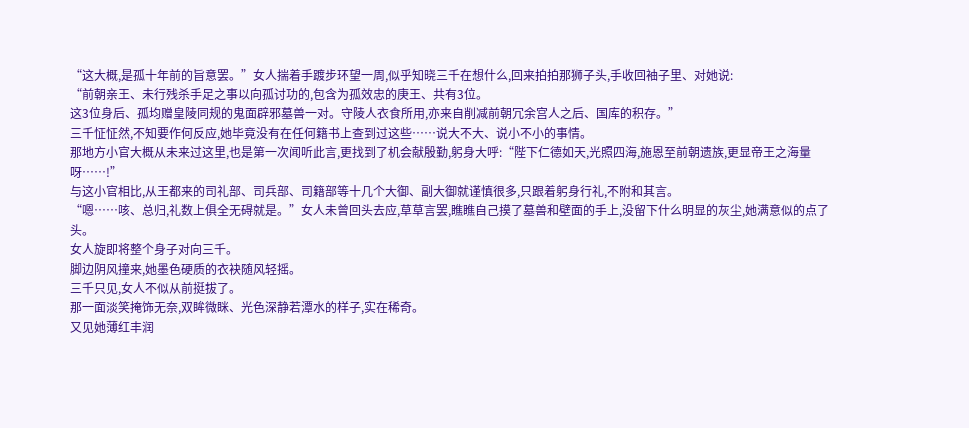“这大概,是孤十年前的旨意罢。”女人揣着手踱步环望一周,似乎知晓三千在想什么,回来拍拍那狮子头,手收回袖子里、对她说:
“前朝亲王、未行残杀手足之事以向孤讨功的,包含为孤效忠的庚王、共有3位。
这3位身后、孤均赠皇陵同规的鬼面辟邪墓兽一对。守陵人衣食所用,亦来自削减前朝冗余宫人之后、国库的积存。”
三千怔怔然,不知要作何反应,她毕竟没有在任何籍书上查到过这些……说大不大、说小不小的事情。
那地方小官大概从未来过这里,也是第一次闻听此言,更找到了机会献殷勤,躬身大呼:“陛下仁德如天,光照四海,施恩至前朝遗族,更显帝王之海量呀……!”
与这小官相比,从王都来的司礼部、司兵部、司籍部等十几个大御、副大御就谨慎很多,只跟着躬身行礼,不附和其言。
“嗯……咳、总归,礼数上俱全无碍就是。”女人未曾回头去应,草草言罢,瞧瞧自己摸了墓兽和壁面的手上,没留下什么明显的灰尘,她满意似的点了头。
女人旋即将整个身子对向三千。
脚边阴风撞来,她墨色硬质的衣袂随风轻摇。
三千只见,女人不似从前挺拔了。
那一面淡笑掩饰无奈,双眸微眯、光色深静若潭水的样子,实在稀奇。
又见她薄红丰润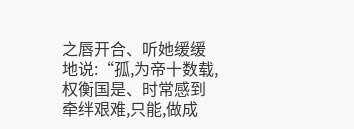之唇开合、听她缓缓地说:“孤,为帝十数载,权衡国是、时常感到牵绊艰难,只能,做成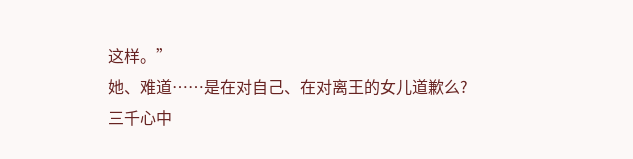这样。”
她、难道……是在对自己、在对离王的女儿道歉么?
三千心中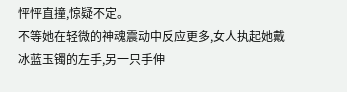怦怦直撞,惊疑不定。
不等她在轻微的神魂震动中反应更多,女人执起她戴冰蓝玉镯的左手,另一只手伸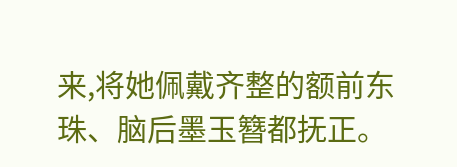来,将她佩戴齐整的额前东珠、脑后墨玉簪都抚正。